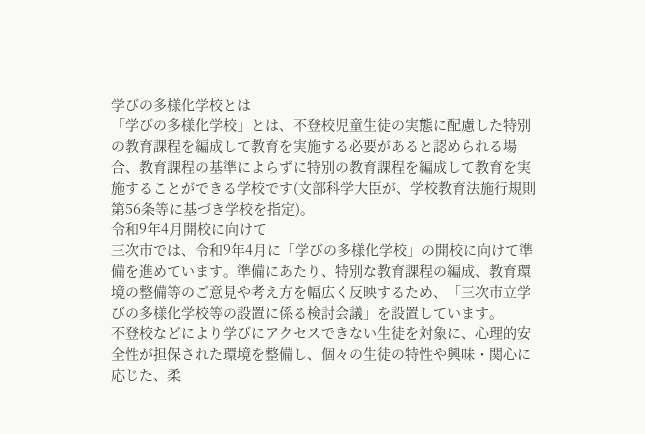学びの多様化学校とは
「学びの多様化学校」とは、不登校児童生徒の実態に配慮した特別の教育課程を編成して教育を実施する必要があると認められる場合、教育課程の基準によらずに特別の教育課程を編成して教育を実施することができる学校です(文部科学大臣が、学校教育法施行規則第56条等に基づき学校を指定)。
令和9年4月開校に向けて
三次市では、令和9年4月に「学びの多様化学校」の開校に向けて準備を進めています。準備にあたり、特別な教育課程の編成、教育環境の整備等のご意見や考え方を幅広く反映するため、「三次市立学びの多様化学校等の設置に係る検討会議」を設置しています。
不登校などにより学びにアクセスできない生徒を対象に、心理的安全性が担保された環境を整備し、個々の生徒の特性や興味・関心に応じた、柔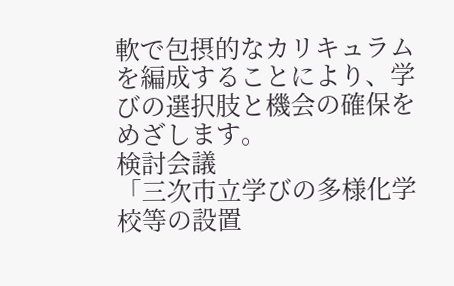軟で包摂的なカリキュラムを編成することにより、学びの選択肢と機会の確保をめざします。
検討会議
「三次市立学びの多様化学校等の設置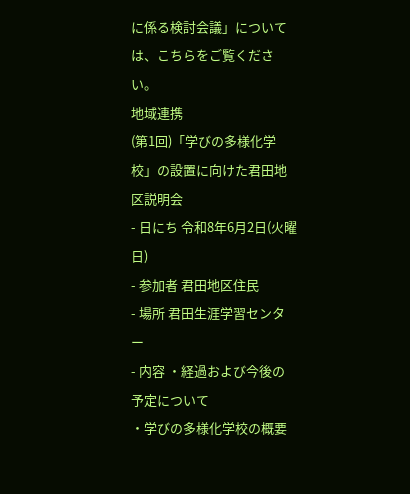に係る検討会議」については、こちらをご覧ください。
地域連携
(第1回)「学びの多様化学校」の設置に向けた君田地区説明会
- 日にち 令和8年6月2日(火曜日)
- 参加者 君田地区住民
- 場所 君田生涯学習センター
- 内容 ・経過および今後の予定について
・学びの多様化学校の概要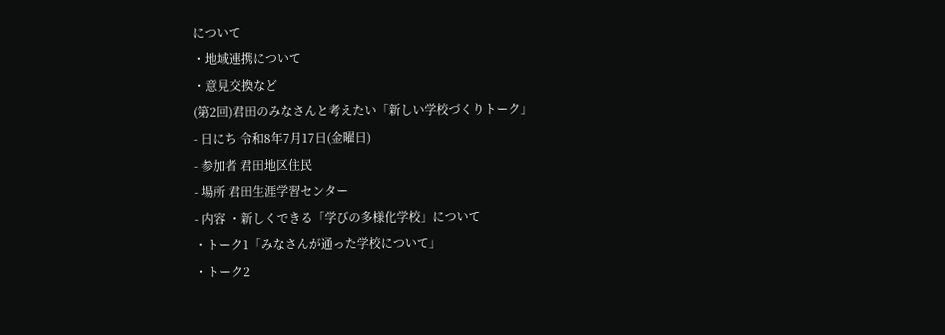について
・地域連携について
・意見交換など
(第2回)君田のみなさんと考えたい「新しい学校づくりトーク」
- 日にち 令和8年7月17日(金曜日)
- 参加者 君田地区住民
- 場所 君田生涯学習センター
- 内容 ・新しくできる「学びの多様化学校」について
・トーク1「みなさんが通った学校について」
・トーク2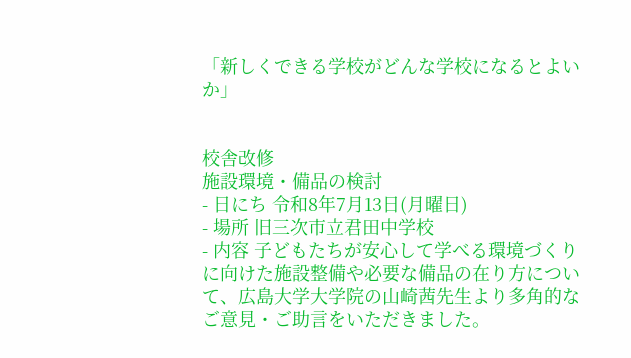「新しくできる学校がどんな学校になるとよいか」


校舎改修
施設環境・備品の検討
- 日にち 令和8年7月13日(月曜日)
- 場所 旧三次市立君田中学校
- 内容 子どもたちが安心して学べる環境づくりに向けた施設整備や必要な備品の在り方について、広島大学大学院の山崎茜先生より多角的なご意見・ご助言をいただきました。